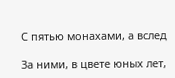С пятью монахами, а вслед

За ними, в цвете юных лет,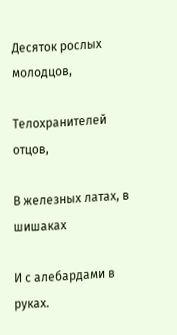Десяток рослых молодцов,

Телохранителей отцов,

В железных латах, в шишаках

И с алебардами в руках.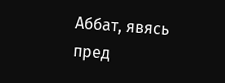Аббат, явясь пред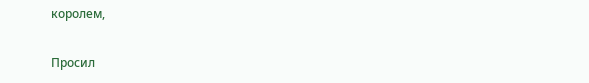королем,

Просил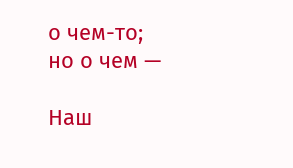о чем-то; но о чем —

Наш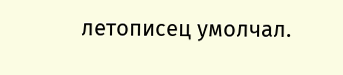летописец умолчал.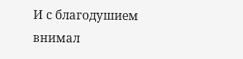И с благодушием внимал